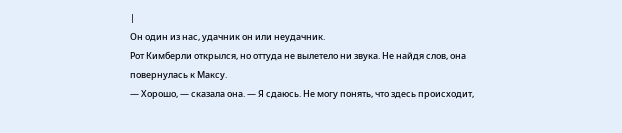|
Он один из нас, удачник он или неудачник.
Рот Кимберли открылся, но оттуда не вылетело ни звука. Не найдя слов, она повернулась к Максу.
— Хорошо, — сказала она. — Я сдаюсь. Не могу понять, что здесь происходит,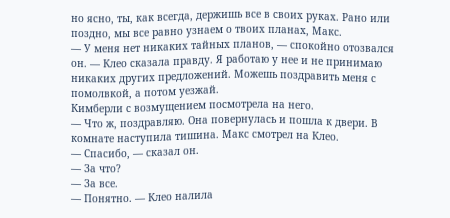но ясно, ты, как всегда, держишь все в своих руках. Рано или поздно, мы все равно узнаем о твоих планах, Макс.
— У меня нет никаких тайных планов, — спокойно отозвался он. — Клео сказала правду. Я работаю у нее и не принимаю никаких других предложений. Можешь поздравить меня с помолвкой, а потом уезжай.
Кимберли с возмущением посмотрела на него.
— Что ж, поздравляю. Она повернулась и пошла к двери. В комнате наступила тишина. Макс смотрел на Клео.
— Спасибо, — сказал он.
— За что?
— За все.
— Понятно. — Клео налила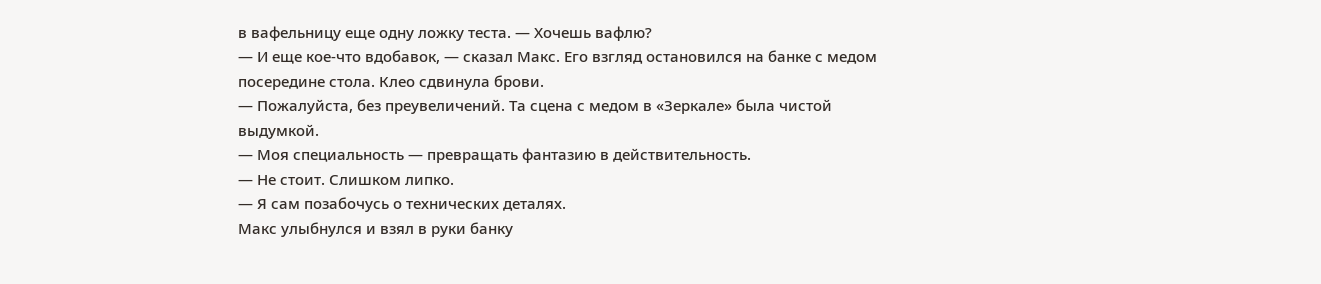в вафельницу еще одну ложку теста. — Хочешь вафлю?
— И еще кое-что вдобавок, — сказал Макс. Его взгляд остановился на банке с медом посередине стола. Клео сдвинула брови.
— Пожалуйста, без преувеличений. Та сцена с медом в «Зеркале» была чистой выдумкой.
— Моя специальность — превращать фантазию в действительность.
— Не стоит. Слишком липко.
— Я сам позабочусь о технических деталях.
Макс улыбнулся и взял в руки банку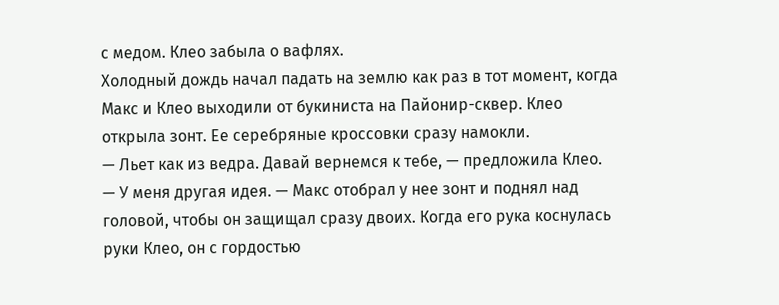с медом. Клео забыла о вафлях.
Холодный дождь начал падать на землю как раз в тот момент, когда Макс и Клео выходили от букиниста на Пайонир-сквер. Клео открыла зонт. Ее серебряные кроссовки сразу намокли.
— Льет как из ведра. Давай вернемся к тебе, — предложила Клео.
— У меня другая идея. — Макс отобрал у нее зонт и поднял над головой, чтобы он защищал сразу двоих. Когда его рука коснулась руки Клео, он с гордостью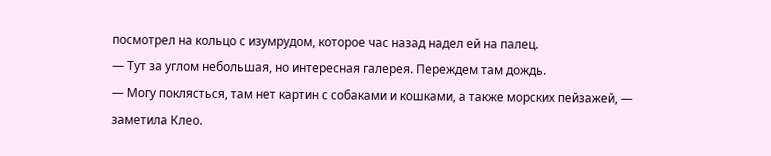посмотрел на кольцо с изумрудом, которое час назад надел ей на палец.
— Тут за углом небольшая, но интересная галерея. Переждем там дождь.
— Могу поклясться, там нет картин с собаками и кошками, а также морских пейзажей, — заметила Клео.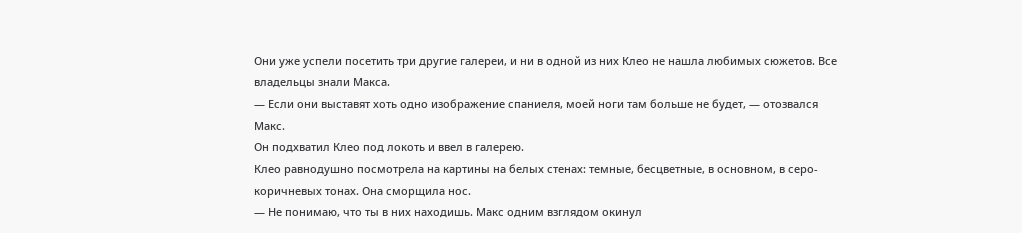Они уже успели посетить три другие галереи, и ни в одной из них Клео не нашла любимых сюжетов. Все владельцы знали Макса.
— Если они выставят хоть одно изображение спаниеля, моей ноги там больше не будет, — отозвался Макс.
Он подхватил Клео под локоть и ввел в галерею.
Клео равнодушно посмотрела на картины на белых стенах: темные, бесцветные, в основном, в серо-коричневых тонах. Она сморщила нос.
— Не понимаю, что ты в них находишь. Макс одним взглядом окинул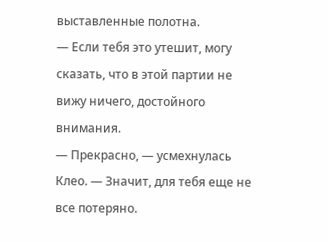выставленные полотна.
— Если тебя это утешит, могу сказать, что в этой партии не вижу ничего, достойного внимания.
— Прекрасно, — усмехнулась Клео. — Значит, для тебя еще не все потеряно.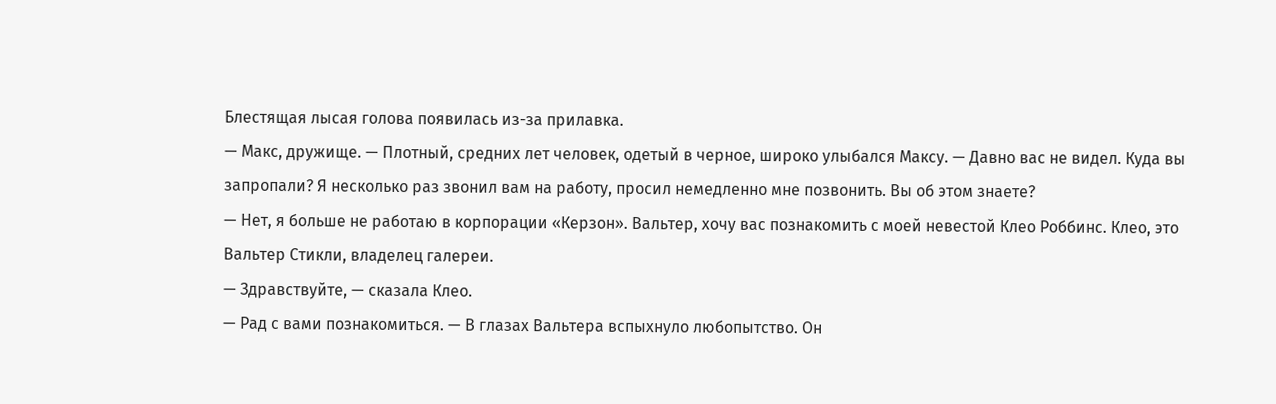Блестящая лысая голова появилась из-за прилавка.
— Макс, дружище. — Плотный, средних лет человек, одетый в черное, широко улыбался Максу. — Давно вас не видел. Куда вы запропали? Я несколько раз звонил вам на работу, просил немедленно мне позвонить. Вы об этом знаете?
— Нет, я больше не работаю в корпорации «Керзон». Вальтер, хочу вас познакомить с моей невестой Клео Роббинс. Клео, это Вальтер Стикли, владелец галереи.
— Здравствуйте, — сказала Клео.
— Рад с вами познакомиться. — В глазах Вальтера вспыхнуло любопытство. Он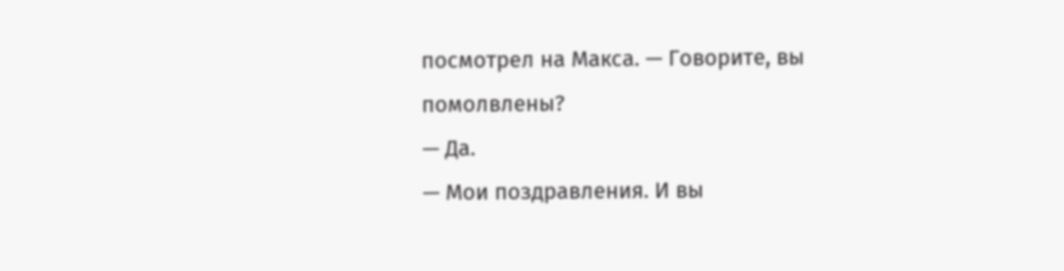посмотрел на Макса. — Говорите, вы помолвлены?
— Да.
— Мои поздравления. И вы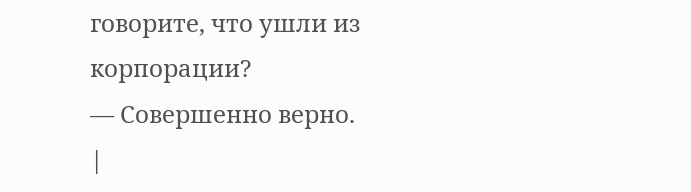говорите, что ушли из корпорации?
— Совершенно верно. |